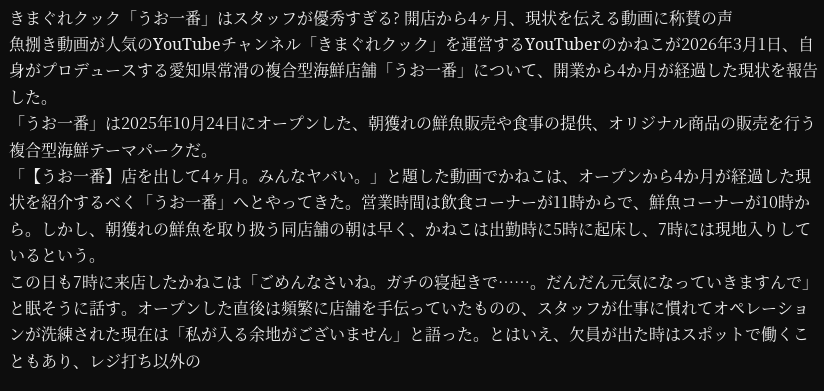きまぐれクック「うお一番」はスタッフが優秀すぎる? 開店から4ヶ月、現状を伝える動画に称賛の声
魚捌き動画が人気のYouTubeチャンネル「きまぐれクック」を運営するYouTuberのかねこが2026年3月1日、自身がプロデュースする愛知県常滑の複合型海鮮店舗「うお一番」について、開業から4か月が経過した現状を報告した。
「うお一番」は2025年10月24日にオープンした、朝獲れの鮮魚販売や食事の提供、オリジナル商品の販売を行う複合型海鮮テーマパークだ。
「【うお一番】店を出して4ヶ月。みんなヤバい。」と題した動画でかねこは、オープンから4か月が経過した現状を紹介するべく「うお一番」へとやってきた。営業時間は飲食コーナーが11時からで、鮮魚コーナーが10時から。しかし、朝獲れの鮮魚を取り扱う同店舗の朝は早く、かねこは出勤時に5時に起床し、7時には現地入りしているという。
この日も7時に来店したかねこは「ごめんなさいね。ガチの寝起きで……。だんだん元気になっていきますんで」と眠そうに話す。オープンした直後は頻繁に店舗を手伝っていたものの、スタッフが仕事に慣れてオペレーションが洗練された現在は「私が入る余地がございません」と語った。とはいえ、欠員が出た時はスポットで働くこともあり、レジ打ち以外の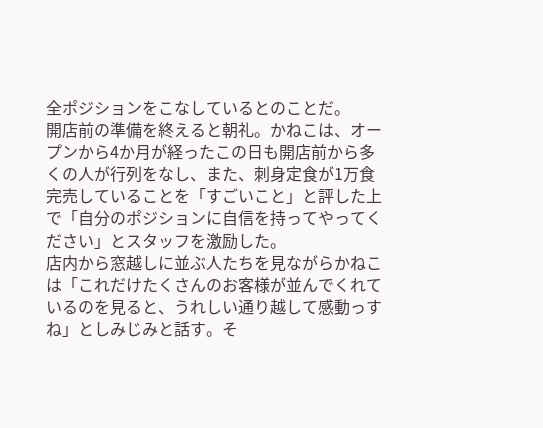全ポジションをこなしているとのことだ。
開店前の準備を終えると朝礼。かねこは、オープンから4か月が経ったこの日も開店前から多くの人が行列をなし、また、刺身定食が1万食完売していることを「すごいこと」と評した上で「自分のポジションに自信を持ってやってください」とスタッフを激励した。
店内から窓越しに並ぶ人たちを見ながらかねこは「これだけたくさんのお客様が並んでくれているのを見ると、うれしい通り越して感動っすね」としみじみと話す。そ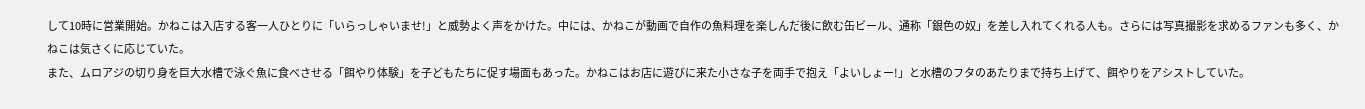して10時に営業開始。かねこは入店する客一人ひとりに「いらっしゃいませ!」と威勢よく声をかけた。中には、かねこが動画で自作の魚料理を楽しんだ後に飲む缶ビール、通称「銀色の奴」を差し入れてくれる人も。さらには写真撮影を求めるファンも多く、かねこは気さくに応じていた。
また、ムロアジの切り身を巨大水槽で泳ぐ魚に食べさせる「餌やり体験」を子どもたちに促す場面もあった。かねこはお店に遊びに来た小さな子を両手で抱え「よいしょー!」と水槽のフタのあたりまで持ち上げて、餌やりをアシストしていた。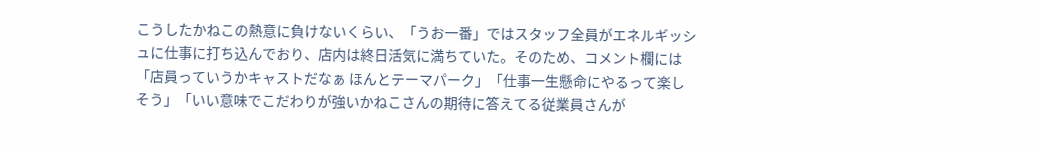こうしたかねこの熱意に負けないくらい、「うお一番」ではスタッフ全員がエネルギッシュに仕事に打ち込んでおり、店内は終日活気に満ちていた。そのため、コメント欄には「店員っていうかキャストだなぁ ほんとテーマパーク」「仕事一生懸命にやるって楽しそう」「いい意味でこだわりが強いかねこさんの期待に答えてる従業員さんが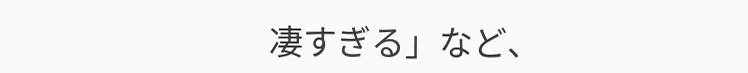凄すぎる」など、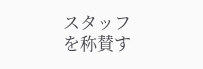スタッフを称賛す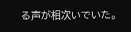る声が相次いでいた。